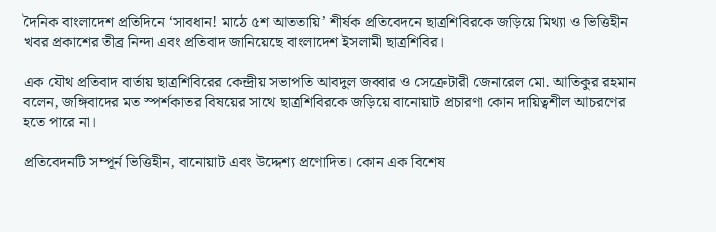দৈনিক বাংলাদেশ প্রতিদিনে ‘সাবধান! মাঠে ৫শ আততায়ি’ শীর্ষক প্রতিবেদনে ছাত্রশিবিরকে জড়িয়ে মিথ্যা ও ভিত্তিহীন খবর প্রকাশের তীব্র নিন্দা এবং প্রতিবাদ জানিয়েছে বাংলাদেশ ইসলামী ছাত্রশিবির।

এক যৌথ প্রতিবাদ বার্তায় ছাত্রশিবিরের কেন্দ্রীয় সভাপতি আবদুল জব্বার ও সেক্রেটারী জেনারেল মো. আতিকুর রহমান বলেন, জঙ্গিবাদের মত স্পর্শকাতর বিষয়ের সাথে ছাত্রশিবিরকে জড়িয়ে বানোয়াট প্রচারণা কোন দায়িত্বশীল আচরণের হতে পারে না।

প্রতিবেদনটি সম্পূর্ন ভিত্তিহীন, বানোয়াট এবং উদ্দেশ্য প্রণোদিত। কোন এক বিশেষ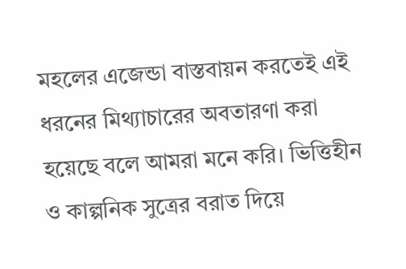মহলের এজেন্ডা বাস্তবায়ন করতেই এই ধরনের মিথ্যাচারের অবতারণা করা হয়েছে বলে আমরা মনে করি। ভিত্তিহীন ও কাল্পনিক সুত্রের বরাত দিয়ে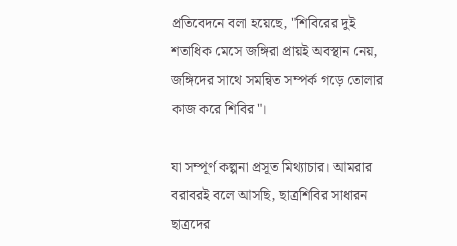প্রতিবেদনে বলা হয়েছে, "শিবিরের দুই শতাধিক মেসে জঙ্গিরা প্রায়ই অবস্থান নেয়, জঙ্গিদের সাথে সমন্বিত সম্পর্ক গড়ে তোলার কাজ করে শিবির"।

যা সম্পূর্ণ কল্পনা প্রসূত মিথ্যাচার। আমরার বরাবরই বলে আসছি, ছাত্রশিবির সাধারন ছাত্রদের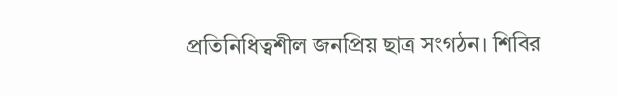প্রতিনিধিত্বশীল জনপ্রিয় ছাত্র সংগঠন। শিবির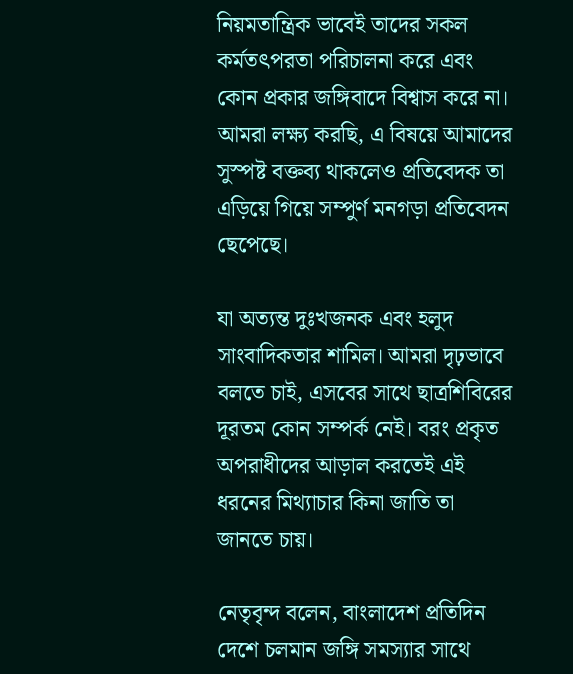নিয়মতান্ত্রিক ভাবেই তাদের সকল কর্মতৎপরতা পরিচালনা করে এবং কোন প্রকার জঙ্গিবাদে বিশ্বাস করে না। আমরা লক্ষ্য করছি, এ বিষয়ে আমাদের সুস্পষ্ট বক্তব্য থাকলেও প্রতিবেদক তা এড়িয়ে গিয়ে সম্পুর্ণ মনগড়া প্রতিবেদন ছেপেছে।

যা অত্যন্ত দুঃখজনক এবং হলুদ সাংবাদিকতার শামিল। আমরা দৃঢ়ভাবে বলতে চাই, এসবের সাথে ছাত্রশিবিরের দূরতম কোন সম্পর্ক নেই। বরং প্রকৃত অপরাধীদের আড়াল করতেই এই ধরনের মিথ্যাচার কিনা জাতি তা জানতে চায়।

নেতৃবৃন্দ বলেন, বাংলাদেশ প্রতিদিন দেশে চলমান জঙ্গি সমস্যার সাথে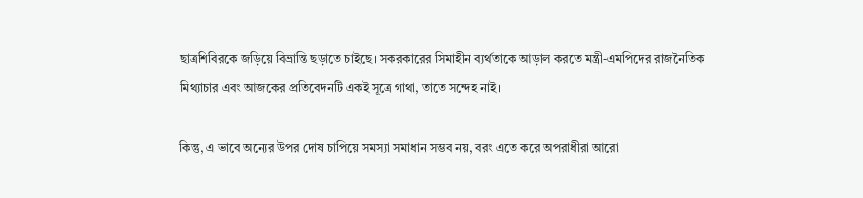ছাত্রশিবিরকে জড়িয়ে বিভ্রান্তি ছড়াতে চাইছে। সকরকারের সিমাহীন ব্যর্থতাকে আড়াল করতে মন্ত্রী-এমপিদের রাজনৈতিক মিথ্যাচার এবং আজকের প্রতিবেদনটি একই সূত্রে গাথা, তাতে সন্দেহ নাই।

কিন্তু, এ ভাবে অন্যের উপর দোষ চাপিয়ে সমস্যা সমাধান সম্ভব নয়, বরং এতে করে অপরাধীরা আরো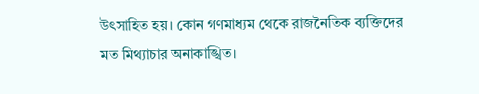উৎসাহিত হয়। কোন গণমাধ্যম থেকে রাজনৈতিক ব্যক্তিদের মত মিথ্যাচার অনাকাঙ্খিত।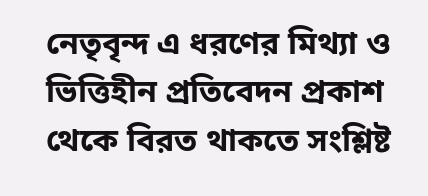নেতৃবৃন্দ এ ধরণের মিথ্যা ও ভিত্তিহীন প্রতিবেদন প্রকাশ থেকে বিরত থাকতে সংশ্লিষ্ট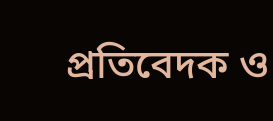প্রতিবেদক ও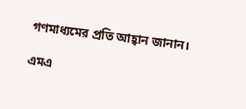গণমাধ্যমের প্রতি আহ্বান জানান।

এমএ